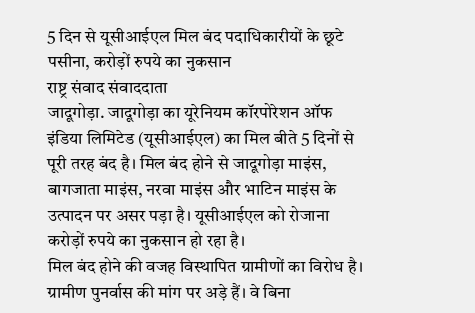5 दिन से यूसीआईएल मिल बंद पदाधिकारीयों के छूटे पसीना, करोड़ों रुपये का नुकसान
राष्ट्र संवाद संवाददाता
जादूगोड़ा. जादूगोड़ा का यूरेनियम कॉरपोरेशन ऑफ इंडिया लिमिटेड (यूसीआईएल) का मिल बीते 5 दिनों से पूरी तरह बंद है। मिल बंद होने से जादूगोड़ा माइंस, बागजाता माइंस, नरवा माइंस और भाटिन माइंस के उत्पादन पर असर पड़ा है। यूसीआईएल को रोजाना करोड़ों रुपये का नुकसान हो रहा है।
मिल बंद होने की वजह विस्थापित ग्रामीणों का विरोध है। ग्रामीण पुनर्वास की मांग पर अड़े हैं। वे बिना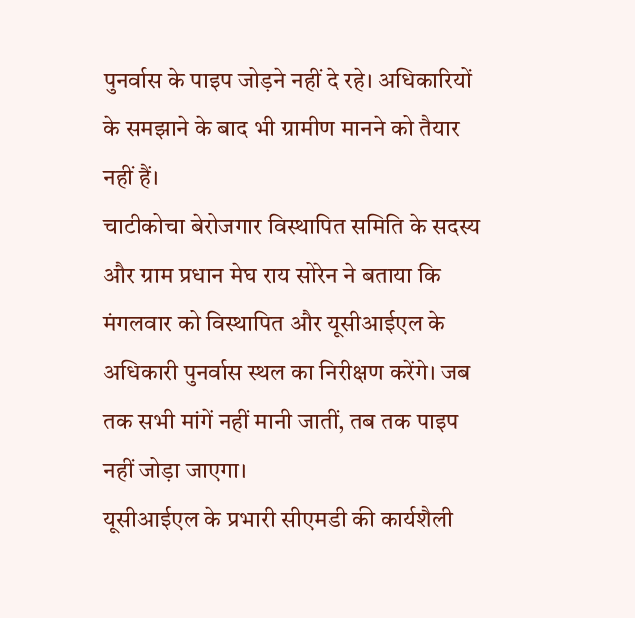पुनर्वास के पाइप जोड़ने नहीं दे रहे। अधिकारियों के समझाने के बाद भी ग्रामीण मानने को तैयार नहीं हैं।
चाटीकोचा बेरोजगार विस्थापित समिति के सदस्य और ग्राम प्रधान मेघ राय सोरेन ने बताया कि मंगलवार को विस्थापित और यूसीआईएल के अधिकारी पुनर्वास स्थल का निरीक्षण करेंगे। जब तक सभी मांगें नहीं मानी जातीं, तब तक पाइप नहीं जोड़ा जाएगा।
यूसीआईएल के प्रभारी सीएमडी की कार्यशैली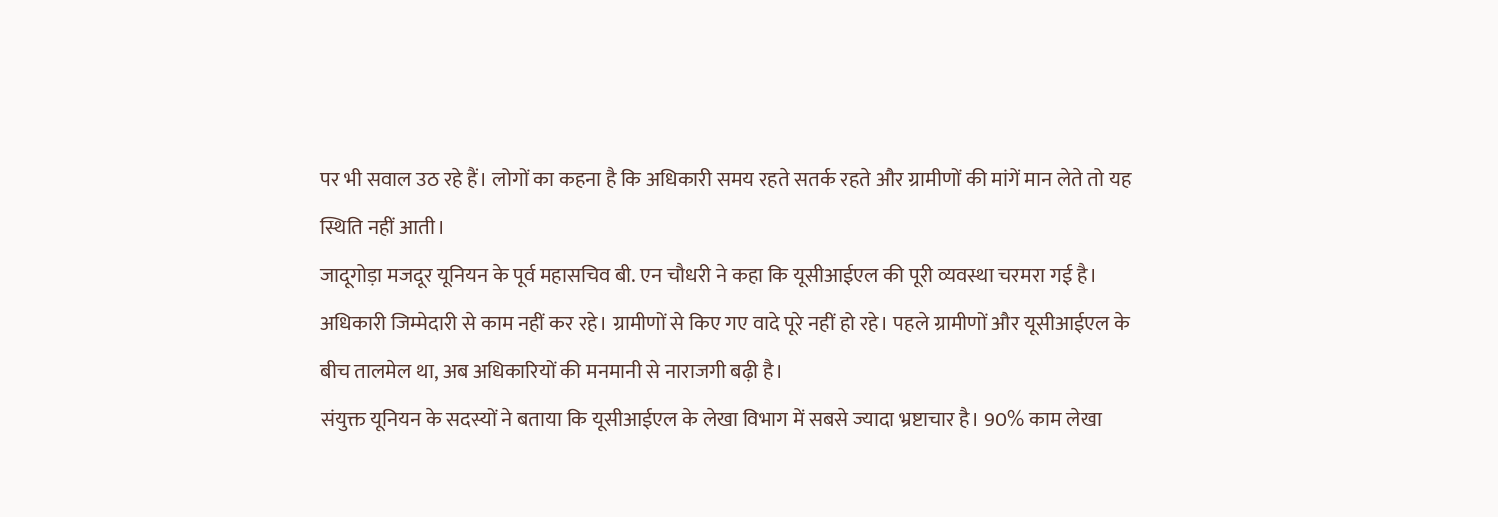पर भी सवाल उठ रहे हैं। लोगों का कहना है कि अधिकारी समय रहते सतर्क रहते और ग्रामीणों की मांगें मान लेते तो यह स्थिति नहीं आती।
जादूगोड़ा मजदूर यूनियन के पूर्व महासचिव बी. एन चौधरी ने कहा कि यूसीआईएल की पूरी व्यवस्था चरमरा गई है। अधिकारी जिम्मेदारी से काम नहीं कर रहे। ग्रामीणों से किए गए वादे पूरे नहीं हो रहे। पहले ग्रामीणों और यूसीआईएल के बीच तालमेल था, अब अधिकारियों की मनमानी से नाराजगी बढ़ी है।
संयुक्त यूनियन के सदस्यों ने बताया कि यूसीआईएल के लेखा विभाग में सबसे ज्यादा भ्रष्टाचार है। 90% काम लेखा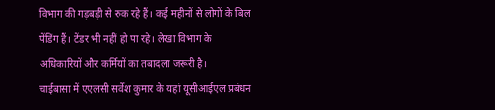विभाग की गड़बड़ी से रुक रहे हैं। कई महीनों से लोगों के बिल पेंडिंग हैं। टेंडर भी नहीं हो पा रहे। लेखा विभाग के अधिकारियों और कर्मियों का तबादला जरूरी है।
चाईबासा में एएलसी सर्वेश कुमार के यहां यूसीआईएल प्रबंधन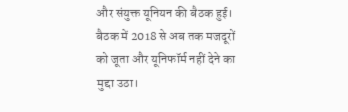और संयुक्त यूनियन की बैठक हुई। बैठक में 2018 से अब तक मजदूरों को जूता और यूनिफॉर्म नहीं देने का मुद्दा उठा।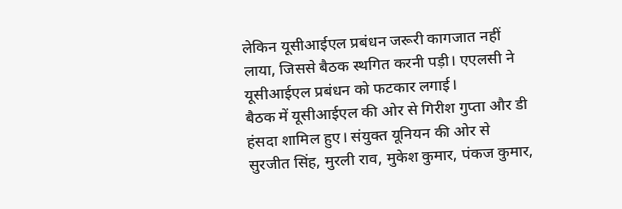लेकिन यूसीआईएल प्रबंधन जरूरी कागजात नहीं लाया, जिससे बैठक स्थगित करनी पड़ी। एएलसी ने यूसीआईएल प्रबंधन को फटकार लगाई।
बैठक में यूसीआईएल की ओर से गिरीश गुप्ता और डी हंसदा शामिल हुए। संयुक्त यूनियन की ओर से सुरजीत सिंह, मुरली राव, मुकेश कुमार, पंकज कुमार,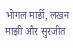भोगल मार्डी, लखन माझी और सुरजीत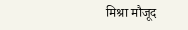मिश्रा मौजूद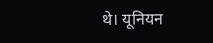थे। यूनियन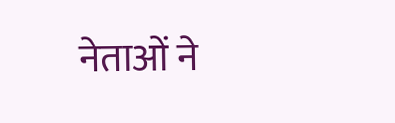नेताओं ने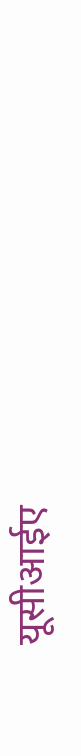यूसीआईए